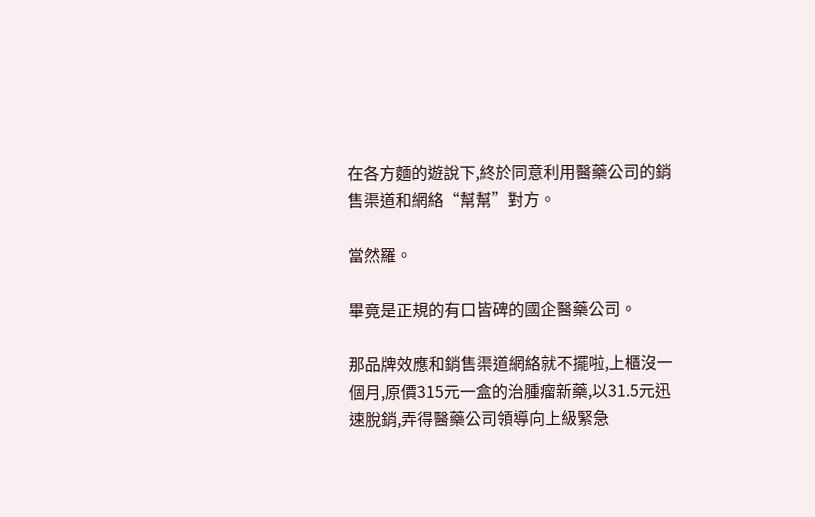在各方麵的遊說下,終於同意利用醫藥公司的銷售渠道和網絡“幫幫”對方。

當然羅。

畢竟是正規的有口皆碑的國企醫藥公司。

那品牌效應和銷售渠道網絡就不擺啦,上櫃沒一個月,原價315元一盒的治腫瘤新藥,以31.5元迅速脫銷,弄得醫藥公司領導向上級緊急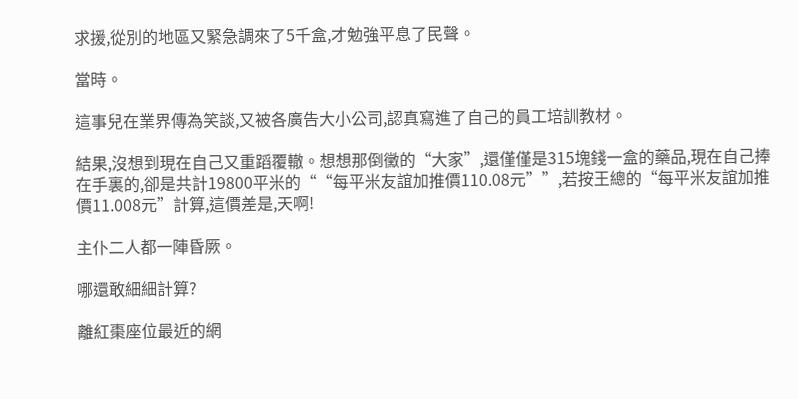求援,從別的地區又緊急調來了5千盒,才勉強平息了民聲。

當時。

這事兒在業界傳為笑談,又被各廣告大小公司,認真寫進了自己的員工培訓教材。

結果,沒想到現在自己又重蹈覆轍。想想那倒黴的“大家”,還僅僅是315塊錢一盒的藥品,現在自己捧在手裏的,卻是共計19800平米的““每平米友誼加推價110.08元””,若按王總的“每平米友誼加推價11.008元”計算,這價差是,天啊!

主仆二人都一陣昏厥。

哪還敢細細計算?

離紅棗座位最近的網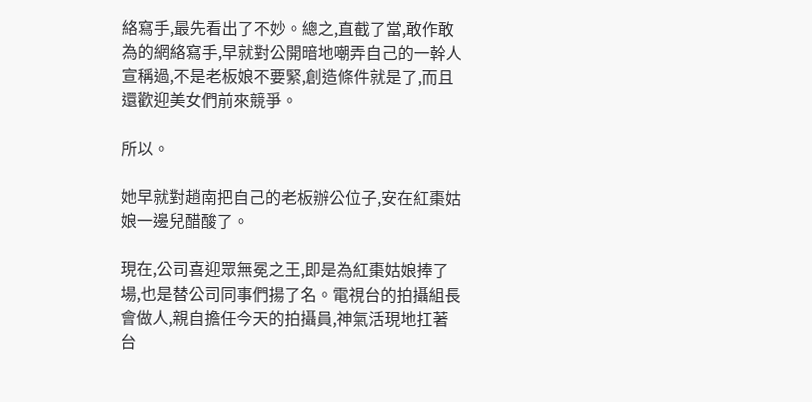絡寫手,最先看出了不妙。總之,直截了當,敢作敢為的網絡寫手,早就對公開暗地嘲弄自己的一幹人宣稱過,不是老板娘不要緊,創造條件就是了,而且還歡迎美女們前來競爭。

所以。

她早就對趙南把自己的老板辦公位子,安在紅棗姑娘一邊兒醋酸了。

現在,公司喜迎眾無冕之王,即是為紅棗姑娘捧了場,也是替公司同事們揚了名。電視台的拍攝組長會做人,親自擔任今天的拍攝員,神氣活現地扛著台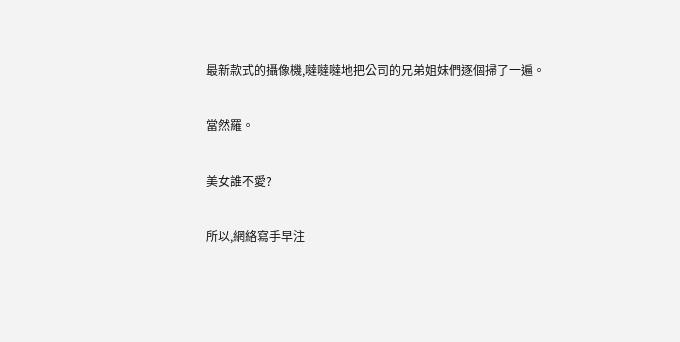最新款式的攝像機,噠噠噠地把公司的兄弟姐妹們逐個掃了一遍。

當然羅。

美女誰不愛?

所以,網絡寫手早注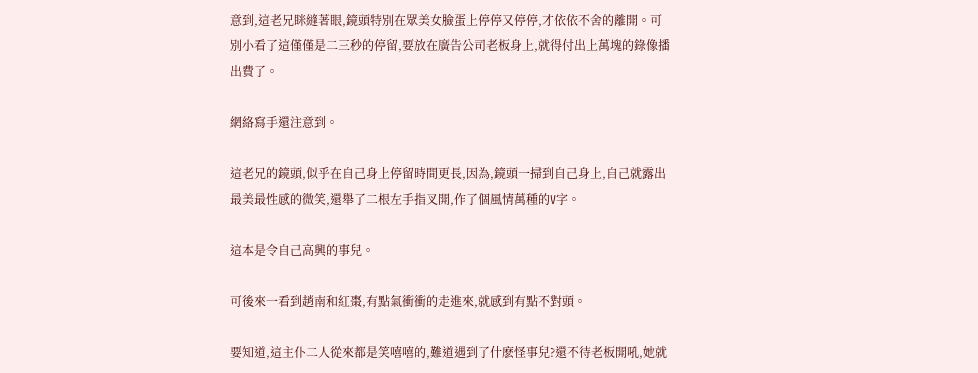意到,這老兄眯縫著眼,鏡頭特別在眾美女臉蛋上停停又停停,才依依不舍的離開。可別小看了這僅僅是二三秒的停留,要放在廣告公司老板身上,就得付出上萬塊的錄像播出費了。

網絡寫手還注意到。

這老兄的鏡頭,似乎在自己身上停留時間更長,因為,鏡頭一掃到自己身上,自己就露出最美最性感的微笑,還舉了二根左手指叉開,作了個風情萬種的V字。

這本是令自己高興的事兒。

可後來一看到趙南和紅棗,有點氣衝衝的走進來,就感到有點不對頭。

要知道,這主仆二人從來都是笑嘻嘻的,難道遇到了什麽怪事兒?還不待老板開吼,她就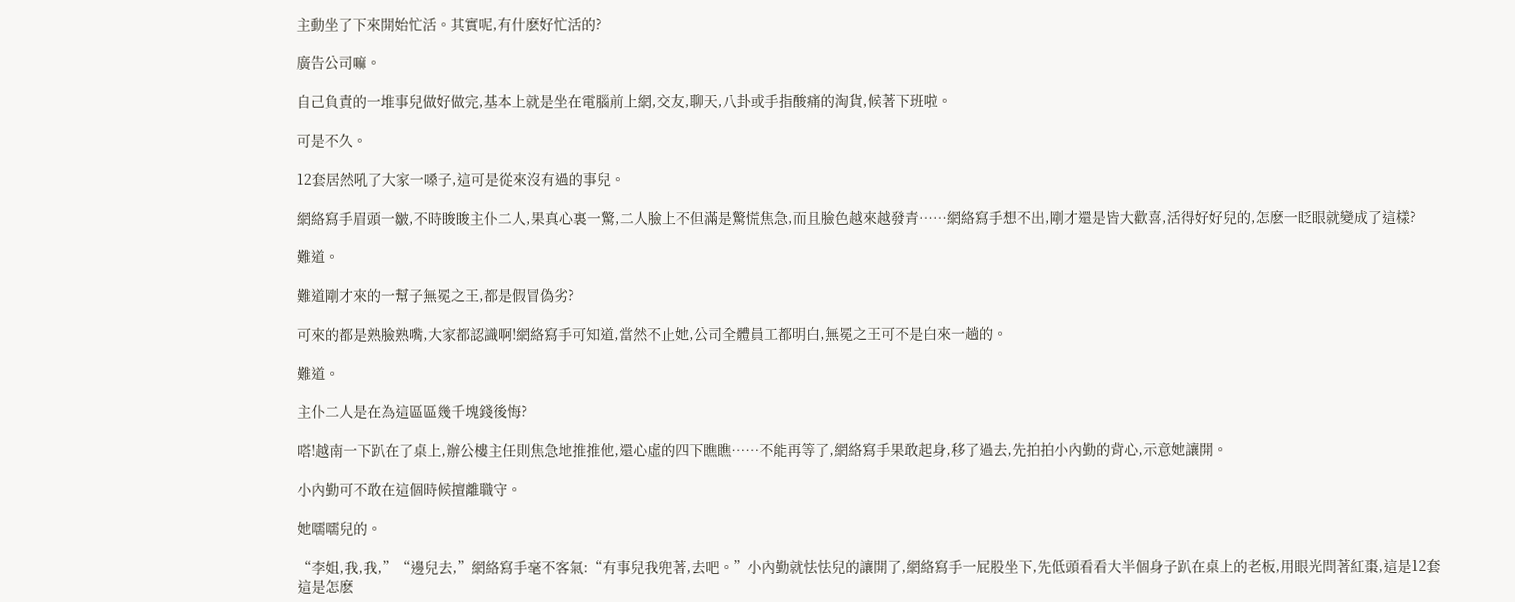主動坐了下來開始忙活。其實呢,有什麽好忙活的?

廣告公司嘛。

自己負責的一堆事兒做好做完,基本上就是坐在電腦前上網,交友,聊天,八卦或手指酸痛的淘貨,候著下班啦。

可是不久。

12套居然吼了大家一嗓子,這可是從來沒有過的事兒。

網絡寫手眉頭一皺,不時睃睃主仆二人,果真心裏一驚,二人臉上不但滿是驚慌焦急,而且臉色越來越發青……網絡寫手想不出,剛才還是皆大歡喜,活得好好兒的,怎麽一眨眼就變成了這樣?

難道。

難道剛才來的一幫子無冕之王,都是假冒偽劣?

可來的都是熟臉熟嘴,大家都認識啊!網絡寫手可知道,當然不止她,公司全體員工都明白,無冕之王可不是白來一趟的。

難道。

主仆二人是在為這區區幾千塊錢後悔?

嗒!越南一下趴在了桌上,辦公樓主任則焦急地推推他,還心虛的四下瞧瞧……不能再等了,網絡寫手果敢起身,移了過去,先拍拍小內勤的背心,示意她讓開。

小內勤可不敢在這個時候擅離職守。

她嚅嚅兒的。

“李姐,我,我,”“邊兒去,”網絡寫手毫不客氣:“有事兒我兜著,去吧。”小內勤就怯怯兒的讓開了,網絡寫手一屁股坐下,先低頭看看大半個身子趴在桌上的老板,用眼光問著紅棗,這是12套這是怎麽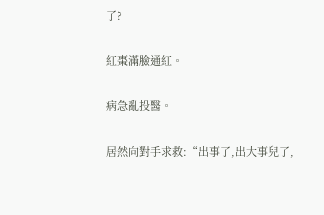了?

紅棗滿臉通紅。

病急亂投醫。

居然向對手求救:“出事了,出大事兒了,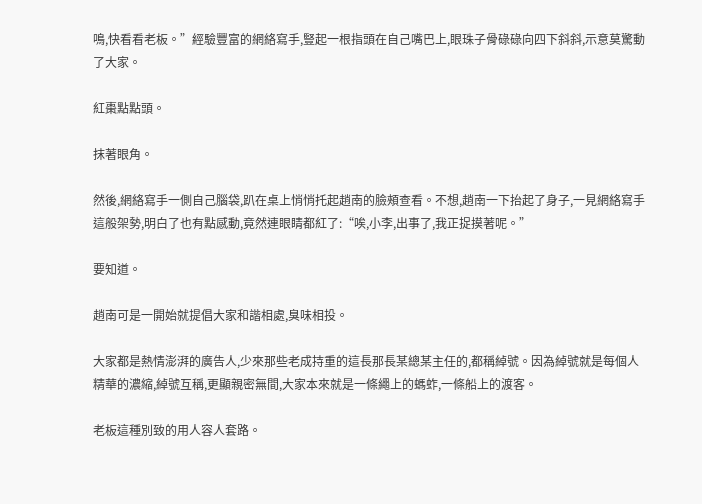鳴,快看看老板。”經驗豐富的網絡寫手,豎起一根指頭在自己嘴巴上,眼珠子骨碌碌向四下斜斜,示意莫驚動了大家。

紅棗點點頭。

抹著眼角。

然後,網絡寫手一側自己腦袋,趴在桌上悄悄托起趙南的臉頰查看。不想,趙南一下抬起了身子,一見網絡寫手這般架勢,明白了也有點感動,竟然連眼睛都紅了:“唉,小李,出事了,我正捉摸著呢。”

要知道。

趙南可是一開始就提倡大家和諧相處,臭味相投。

大家都是熱情澎湃的廣告人,少來那些老成持重的這長那長某總某主任的,都稱綽號。因為綽號就是每個人精華的濃縮,綽號互稱,更顯親密無間,大家本來就是一條繩上的螞蚱,一條船上的渡客。

老板這種別致的用人容人套路。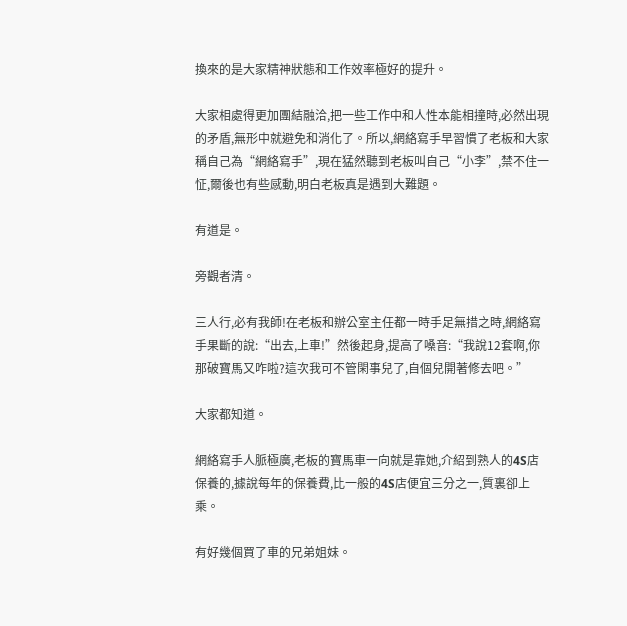換來的是大家精神狀態和工作效率極好的提升。

大家相處得更加團結融洽,把一些工作中和人性本能相撞時,必然出現的矛盾,無形中就避免和消化了。所以,網絡寫手早習慣了老板和大家稱自己為“網絡寫手”,現在猛然聽到老板叫自己“小李”,禁不住一怔,爾後也有些感動,明白老板真是遇到大難題。

有道是。

旁觀者清。

三人行,必有我師!在老板和辦公室主任都一時手足無措之時,網絡寫手果斷的說:“出去,上車!”然後起身,提高了嗓音:“我說12套啊,你那破寶馬又咋啦?這次我可不管閑事兒了,自個兒開著修去吧。”

大家都知道。

網絡寫手人脈極廣,老板的寶馬車一向就是靠她,介紹到熟人的4S店保養的,據說每年的保養費,比一般的4S店便宜三分之一,質裏卻上乘。

有好幾個買了車的兄弟姐妹。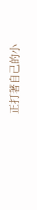正打著自己的小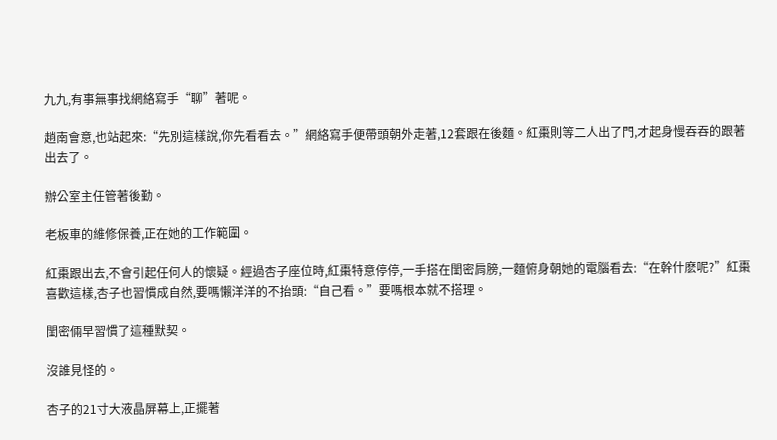九九,有事無事找網絡寫手“聊”著呢。

趙南會意,也站起來:“先別這樣說,你先看看去。”網絡寫手便帶頭朝外走著,12套跟在後麵。紅棗則等二人出了門,才起身慢吞吞的跟著出去了。

辦公室主任管著後勤。

老板車的維修保養,正在她的工作範圍。

紅棗跟出去,不會引起任何人的懷疑。經過杏子座位時,紅棗特意停停,一手搭在閨密肩膀,一麵俯身朝她的電腦看去:“在幹什麽呢?”紅棗喜歡這樣,杏子也習慣成自然,要嗎懶洋洋的不抬頭:“自己看。”要嗎根本就不搭理。

閨密倆早習慣了這種默契。

沒誰見怪的。

杏子的21寸大液晶屏幕上,正擺著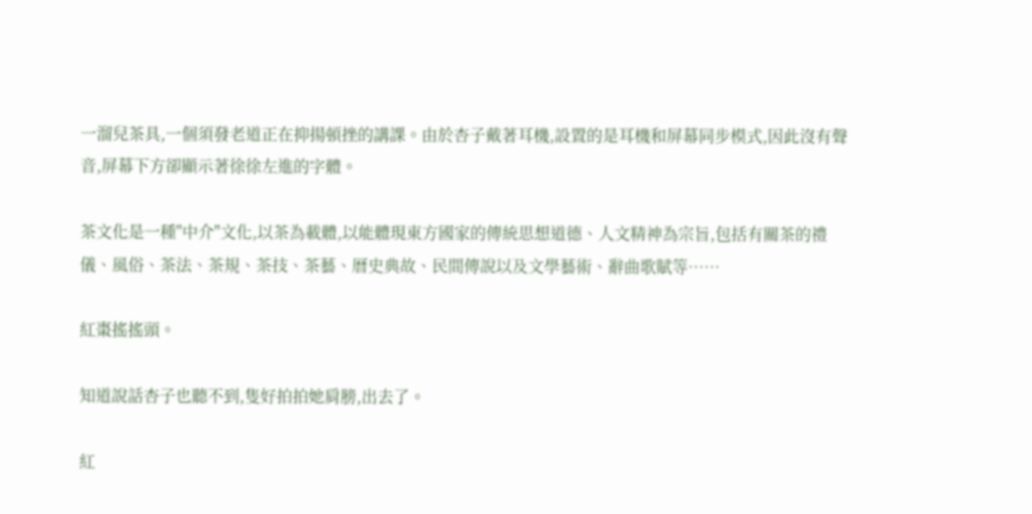一溜兒茶具,一個須發老道正在抑揚頓挫的講課。由於杏子戴著耳機,設置的是耳機和屏幕同步模式,因此沒有聲音,屏幕下方卻顯示著徐徐左進的字體。

茶文化是一種"中介"文化,以茶為載體,以能體現東方國家的傳統思想道德、人文精神為宗旨,包括有關茶的禮儀、風俗、茶法、茶規、茶技、茶藝、曆史典故、民間傳說以及文學藝術、辭曲歌賦等……

紅棗搖搖頭。

知道說話杏子也聽不到,隻好拍拍她肩膀,出去了。

紅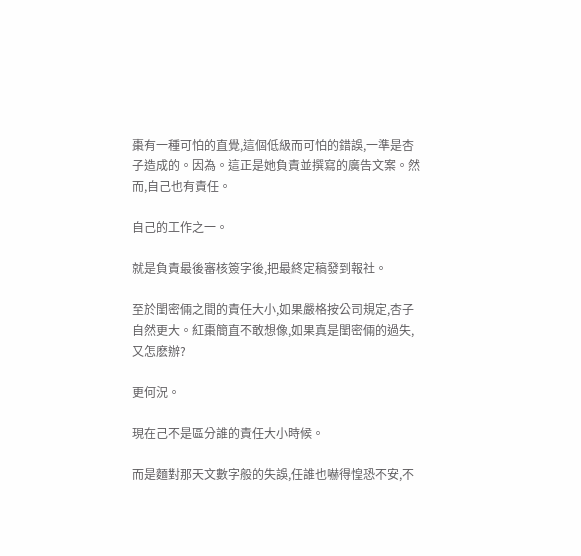棗有一種可怕的直覺,這個低級而可怕的錯誤,一準是杏子造成的。因為。這正是她負責並撰寫的廣告文案。然而,自己也有責任。

自己的工作之一。

就是負責最後審核簽字後,把最終定稿發到報社。

至於閨密倆之間的責任大小,如果嚴格按公司規定,杏子自然更大。紅棗簡直不敢想像,如果真是閨密倆的過失,又怎麽辦?

更何況。

現在己不是區分誰的責任大小時候。

而是麵對那天文數字般的失誤,任誰也嚇得惶恐不安,不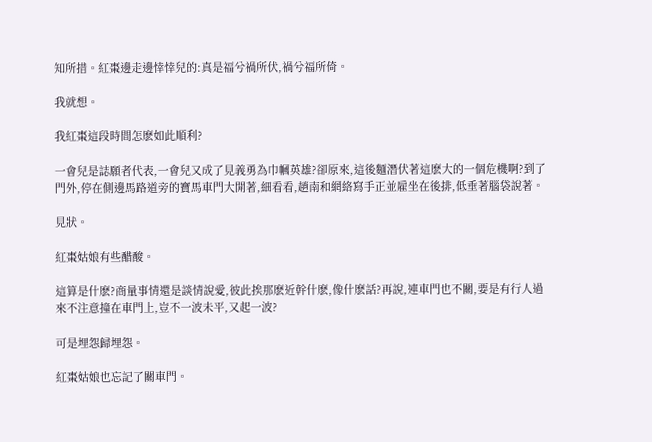知所措。紅棗邊走邊悻悻兒的:真是福兮禍所伏,禍兮福所倚。

我就想。

我紅棗這段時間怎麽如此順利?

一會兒是誌願者代表,一會兒又成了見義勇為巾幗英雄?卻原來,這後麵潛伏著這麽大的一個危機啊?到了門外,停在側邊馬路道旁的寶馬車門大開著,細看看,趙南和網絡寫手正並雇坐在後排,低垂著腦袋說著。

見狀。

紅棗姑娘有些醋酸。

這算是什麽?商量事情還是談情說愛,彼此挨那麽近幹什麽,像什麽話?再說,連車門也不關,要是有行人過來不注意撞在車門上,豈不一波未平,又起一波?

可是埋怨歸埋怨。

紅棗姑娘也忘記了關車門。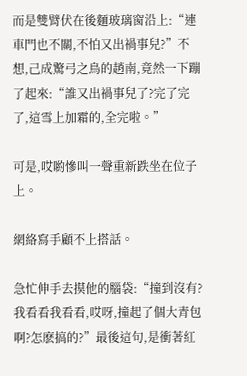而是雙臂伏在後麵玻璃窗沿上:“連車門也不關,不怕又出禍事兒?”不想,己成驚弓之鳥的趙南,竟然一下蹦了起來:“誰又出禍事兒了?完了完了,這雪上加霜的,全完啦。”

可是,哎喲慘叫一聲重新跌坐在位子上。

網絡寫手顧不上搭話。

急忙伸手去摸他的腦袋:“撞到沒有?我看看我看看,哎呀,撞起了個大青包啊?怎麽搞的?”最後這句,是衝著紅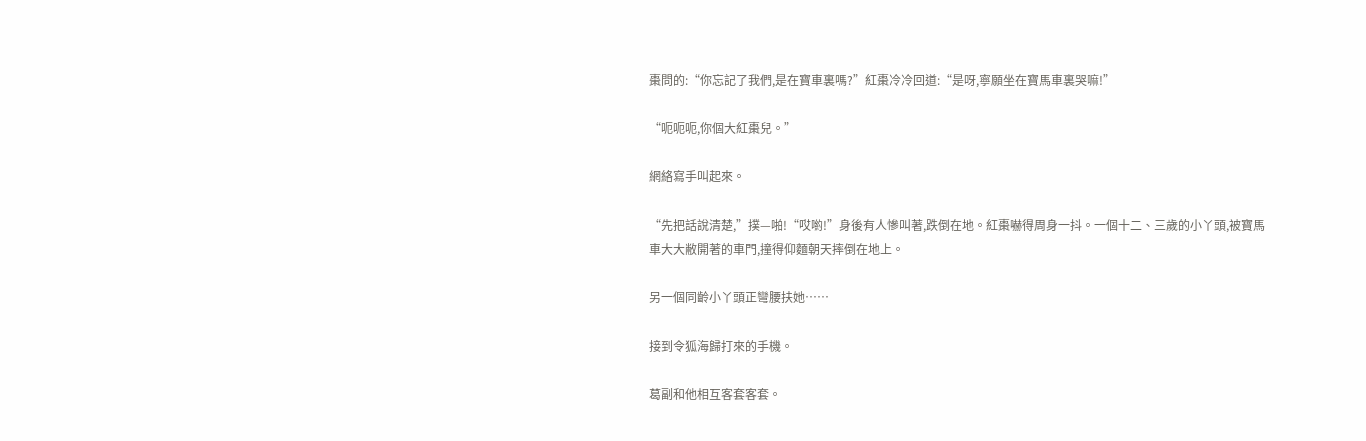棗問的:“你忘記了我們,是在寶車裏嗎?”紅棗冷冷回道:“是呀,寧願坐在寶馬車裏哭嘛!”

“呃呃呃,你個大紅棗兒。”

網絡寫手叫起來。

“先把話說清楚,”撲—啪!“哎喲!”身後有人慘叫著,跌倒在地。紅棗嚇得周身一抖。一個十二、三歲的小丫頭,被寶馬車大大敝開著的車門,撞得仰麵朝天摔倒在地上。

另一個同齡小丫頭正彎腰扶她……

接到令狐海歸打來的手機。

葛副和他相互客套客套。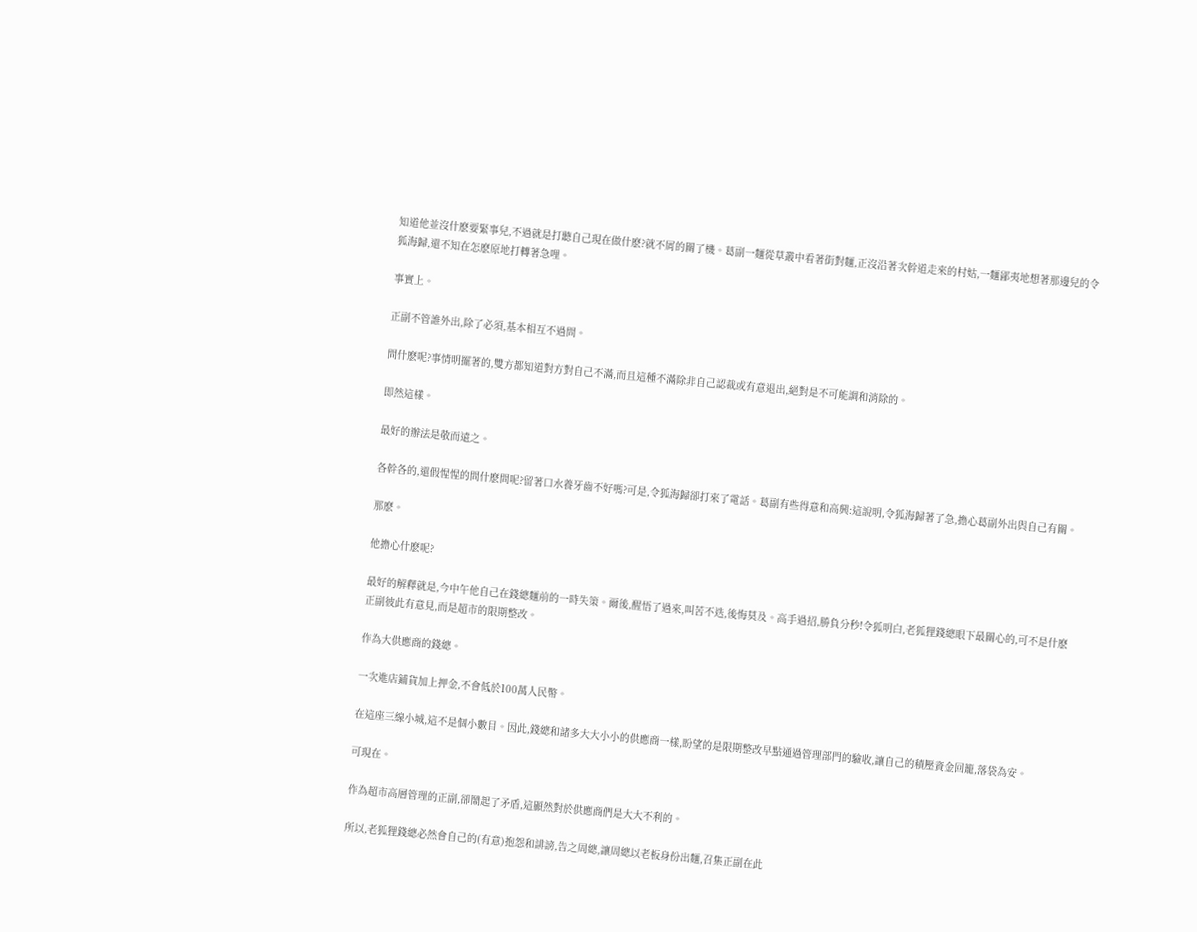知道他並沒什麽要緊事兒,不過就是打聽自己現在做什麽?就不屑的關了機。葛副一麵從草叢中看著街對麵,正沒沿著次幹道走來的村姑,一麵鄙夷地想著那邊兒的令狐海歸,還不知在怎麽原地打轉著急哩。

事實上。

正副不管誰外出,除了必須,基本相互不過問。

問什麽呢?事情明擺著的,雙方都知道對方對自己不滿,而且這種不滿除非自己認裁或有意退出,絕對是不可能調和消除的。

即然這樣。

最好的辦法是敬而遠之。

各幹各的,還假惺惺的問什麽問呢?留著口水養牙齒不好嗎?可是,令狐海歸卻打來了電話。葛副有些得意和高興:這說明,令狐海歸著了急,擔心葛副外出與自己有關。

那麽。

他擔心什麽呢?

最好的解釋就是,今中午他自己在錢總麵前的一時失策。爾後,醒悟了過來,叫苦不迭,後悔莫及。高手過招,勝負分秒!令狐明白,老狐狸錢總眼下最關心的,可不是什麽正副彼此有意見,而是超市的限期整改。

作為大供應商的錢總。

一次進店鋪貨加上押金,不會低於100萬人民幣。

在這座三線小城,這不是個小數目。因此,錢總和諸多大大小小的供應商一樣,盼望的是限期整改早點通過管理部門的驗收,讓自己的積壓資金回籠,落袋為安。

可現在。

作為超市高層管理的正副,卻鬧起了矛盾,這顯然對於供應商們是大大不利的。

所以,老狐狸錢總必然會自己的(有意)抱怨和誹謗,告之周總,讓周總以老板身份出麵,召集正副在此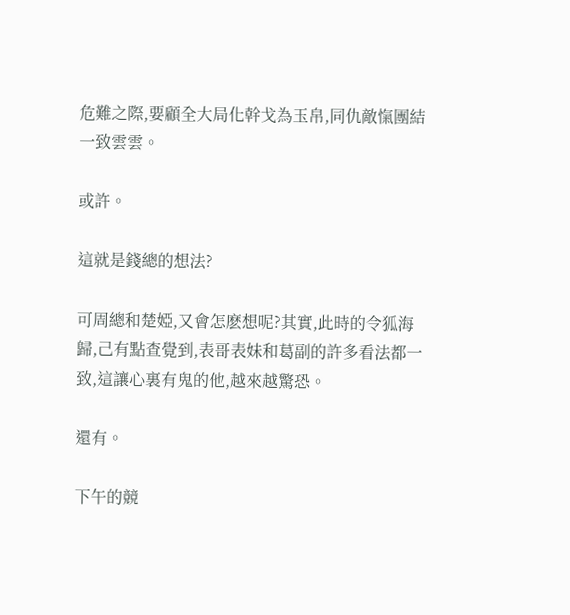危難之際,要顧全大局化幹戈為玉帛,同仇敵愾團結一致雲雲。

或許。

這就是錢總的想法?

可周總和楚婭,又會怎麽想呢?其實,此時的令狐海歸,己有點查覺到,表哥表妹和葛副的許多看法都一致,這讓心裏有鬼的他,越來越驚恐。

還有。

下午的競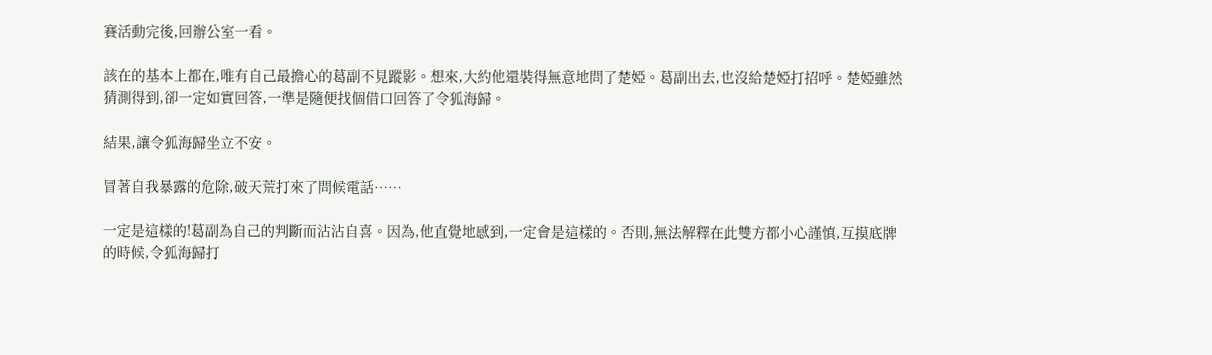賽活動完後,回辦公室一看。

該在的基本上都在,唯有自己最擔心的葛副不見蹤影。想來,大約他還裝得無意地問了楚婭。葛副出去,也沒給楚婭打招呼。楚婭雖然猜測得到,卻一定如實回答,一準是隨便找個借口回答了令狐海歸。

結果,讓令狐海歸坐立不安。

冒著自我暴露的危除,破天荒打來了問候電話……

一定是這樣的!葛副為自己的判斷而沾沾自喜。因為,他直覺地感到,一定會是這樣的。否則,無法解釋在此雙方都小心謹慎,互摸底牌的時候,令狐海歸打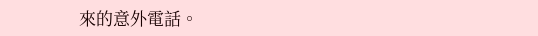來的意外電話。